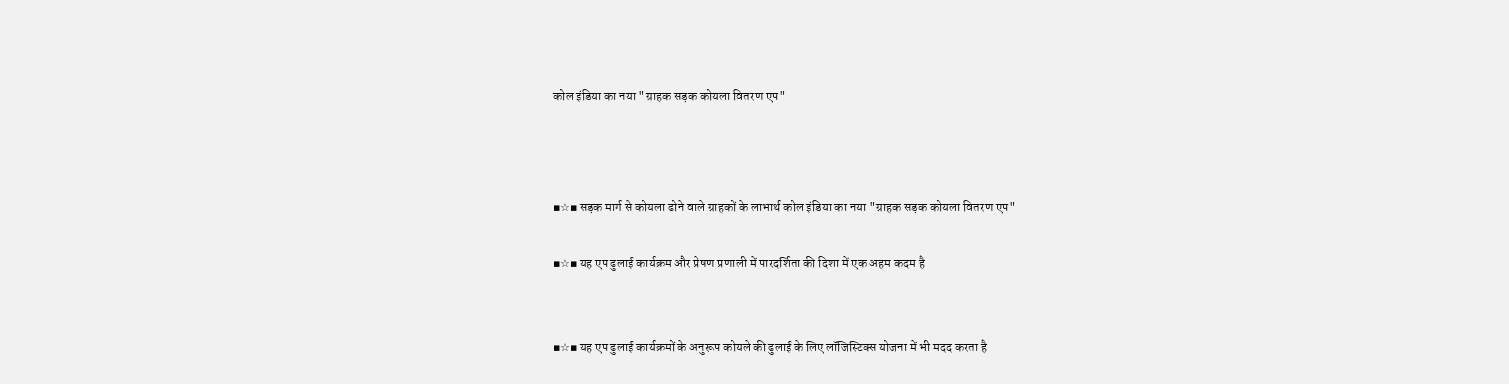कोल इंडिया का नया "ग्राहक सड़क कोयला वितरण एप"



▪☆▪ सड़क मार्ग से कोयला ढोने वाले ग्राहकों के लाभार्थ कोल इंडिया का नया "ग्राहक सड़क कोयला वितरण एप"

▪☆▪ यह एप ढुलाई कार्यक्रम और प्रेषण प्रणाली में पारदर्शिता की दिशा में एक अहम कदम है


▪☆▪ यह एप ढुलाई कार्यक्रमों के अनुरूप कोयले की ढुलाई के लिए लॉजिस्टिक्स योजना में भी मदद करता है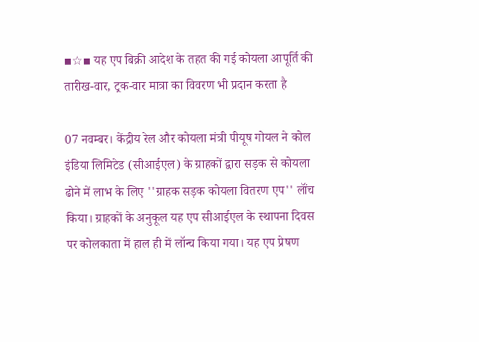▪☆▪ यह एप बिक्री आदेश के तहत की गई कोयला आपूर्ति की तारीख-वार, ट्रक-वार मात्रा का विवरण भी प्रदान करता है

07 नवम्बर। केंद्रीय रेल और कोयला मंत्री पीयूष गोयल ने कोल इंडिया लिमिटेड (सीआईएल) के ग्राहकों द्वारा सड़क से कोयला ढोने में लाभ के लिए ''ग्राहक सड़क कोयला वितरण एप'' लॉंच किया। ग्राहकों के अनुकूल यह एप सीआईएल के स्थापना दिवस पर कोलकाता में हाल ही में लॉन्च किया गया। यह एप प्रेषण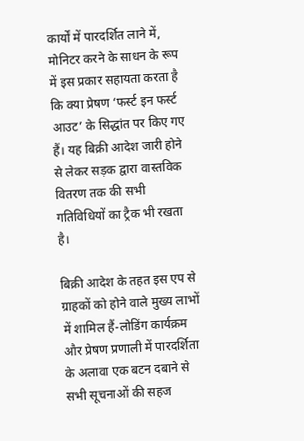कार्यों में पारदर्शित लाने में, मोनिटर करने के साधन के रूप में इस प्रकार सहायता करता है कि क्‍या प्रेषण ‘फर्स्‍ट इन फर्स्‍ट आउट’ के सिद्धांत पर किए गए हैं। यह बिक्री आदेश जारी होने से लेकर सड़क द्वारा वास्‍तविक वितरण तक की सभी गतिविधियों का ट्रैक भी रखता है।

बिक्री आदेश के तहत इस एप से ग्राहकों को होने वाले मुख्‍य लाभों में शामिल हैं-लोडिंग कार्यक्रम और प्रेषण प्रणाली में पारदर्शिता के अलावा एक बटन दबाने से सभी सूचनाओं की सहज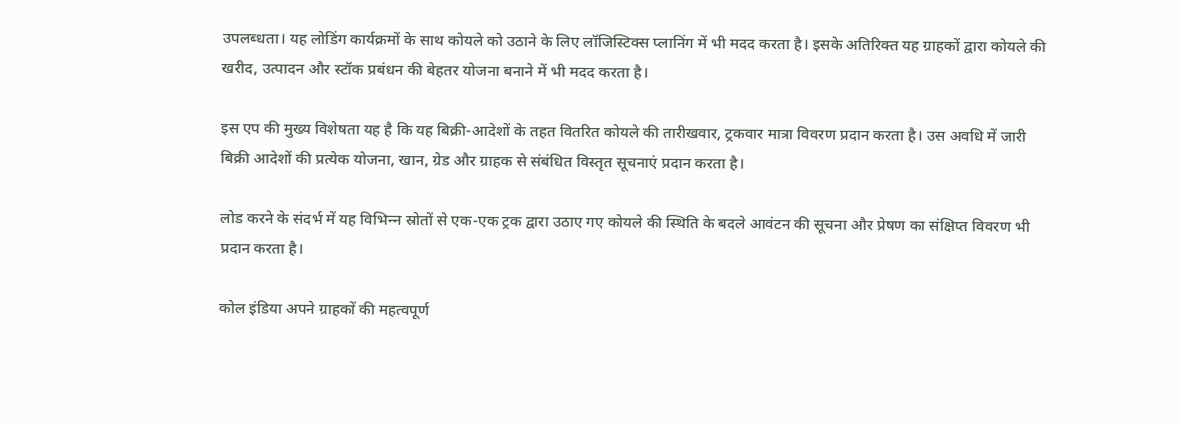उपलब्‍धता। यह लोडिंग कार्यक्रमों के साथ कोयले को उठाने के लिए लॉजिस्टिक्स प्लानिंग में भी मदद करता है। इसके अतिरिक्‍त यह ग्राहकों द्वारा कोयले की खरीद, उत्पादन और स्टॉक प्रबंधन की बेहतर योजना बनाने में भी मदद करता है।

इस एप की मुख्य विशेषता यह है कि यह बिक्री-आदेशों के तहत वितरित कोयले की तारीखवार, ट्रकवार मात्रा विवरण प्रदान करता है। उस अवधि में जारी बिक्री आदेशों की प्रत्‍येक योजना, खान, ग्रेड और ग्राहक से संबंधित विस्‍तृत सूचनाएं प्रदान करता है।

लोड करने के संदर्भ में यह विभिन्‍न स्रोतों से एक-एक ट्रक द्वारा उठाए गए कोयले की स्थिति के बदले आवंटन की सूचना और प्रेषण का संक्षिप्‍त विवरण भी प्रदान करता है।

कोल इंडिया अपने ग्राहकों की महत्‍वपूर्ण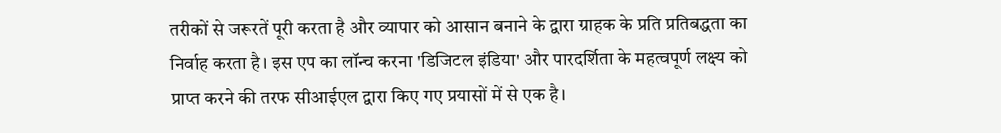तरीकों से जरूरतें पूरी करता है और व्‍यापार को आसान बनाने के द्वारा ग्राहक के प्रति प्रतिबद्धता का निर्वाह करता है। इस एप का लॉन्च करना 'डिजिटल इंडिया' और पारदर्शिता के महत्‍वपूर्ण लक्ष्‍य को प्राप्‍त करने की तरफ सीआईएल द्वारा किए गए प्रयासों में से एक है।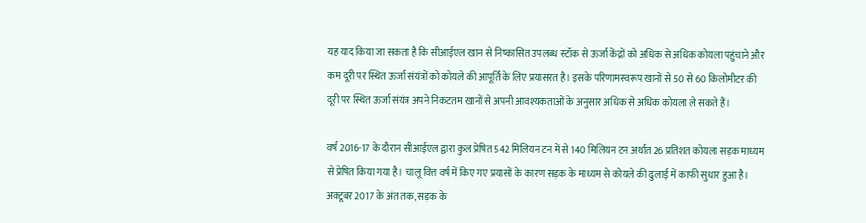यह याद किया जा सकता है कि सीआईएल खान से निष्‍कासित उपलब्‍ध स्‍टॉक से ऊर्जा केंद्रों को अधिक से अधिक कोयला पहुंचाने और कम दूरी पर स्थित ऊर्जा संयंत्रों को कोयले की आपूर्ति के लिए प्रयासरत है। इसके परिणामस्‍वरूप खानों से 50 से 60 किलोमीटर की दूरी पर स्थित ऊर्जा संयंत्र अपने निकटतम खानों से अपनी आवश्‍यकताओं के अनुसार अधिक से अधिक कोयला ले सकते हैं।

वर्ष 2016-17 के दौरान सीआईएल द्वारा कुल प्रेषित 542 मिलियन टन में से 140 मिलियन टन अर्थात 26 प्रतिशत कोयला सड़क माध्‍यम से प्रेषित किया गया है। चालू वित्त वर्ष में किए गए प्रयासों के कारण सड़क के माध्यम से कोयले की ढुलाई में काफी सुधार हुआ है। अक्टूबर 2017 के अंत तक, सड़क के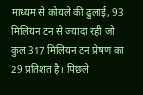माध्यम से कोयले की ढुलाई, 93 मिलियन टन से ज्यादा रही जो कुल 317 मिलियन टन प्रेषण का 29 प्रतिशत है। पिछले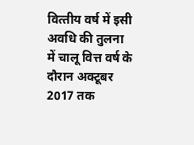वित्‍तीय वर्ष में इसी अवधि की तुलना में चालू वित्त वर्ष के दौरान अक्टूबर 2017 तक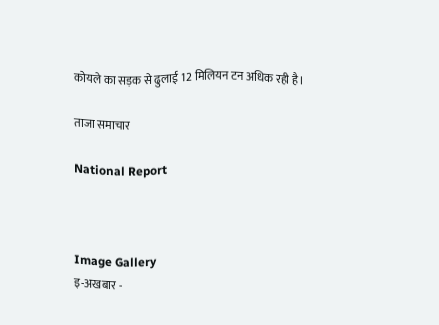कोयले का सड़क से ढुलाई 12 मिलियन टन अधिक रही है।

ताजा समाचार

National Report



Image Gallery
इ-अखबार -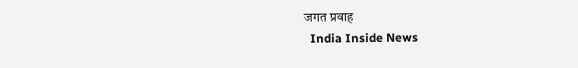जगत प्रवाह
  India Inside News